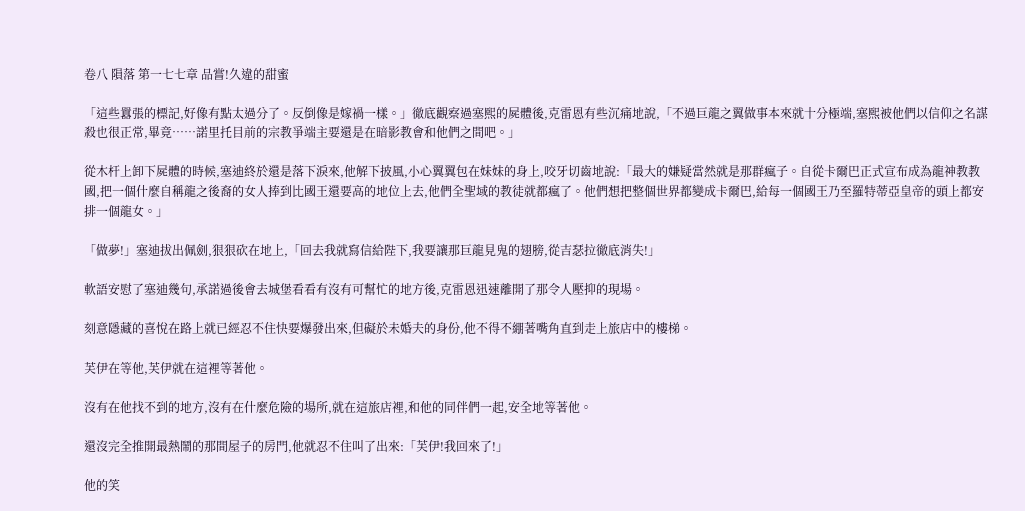卷八 隕落 第一七七章 品嘗!久違的甜蜜

「這些囂張的標記,好像有點太過分了。反倒像是嫁禍一樣。」徹底觀察過塞熙的屍體後,克雷恩有些沉痛地說,「不過巨龍之翼做事本來就十分極端,塞熙被他們以信仰之名謀殺也很正常,畢竟……諾里托目前的宗教爭端主要還是在暗影教會和他們之間吧。」

從木杆上卸下屍體的時候,塞迪終於還是落下淚來,他解下披風,小心翼翼包在妹妹的身上,咬牙切齒地說:「最大的嫌疑當然就是那群瘋子。自從卡爾巴正式宣布成為龍神教教國,把一個什麼自稱龍之後裔的女人捧到比國王還要高的地位上去,他們全聖域的教徒就都瘋了。他們想把整個世界都變成卡爾巴,給每一個國王乃至羅特蒂亞皇帝的頭上都安排一個龍女。」

「做夢!」塞迪拔出佩劍,狠狠砍在地上,「回去我就寫信給陛下,我要讓那巨龍見鬼的翅膀,從吉瑟拉徹底消失!」

軟語安慰了塞迪幾句,承諾過後會去城堡看看有沒有可幫忙的地方後,克雷恩迅速離開了那令人壓抑的現場。

刻意隱藏的喜悅在路上就已經忍不住快要爆發出來,但礙於未婚夫的身份,他不得不綳著嘴角直到走上旅店中的樓梯。

芙伊在等他,芙伊就在這裡等著他。

沒有在他找不到的地方,沒有在什麼危險的場所,就在這旅店裡,和他的同伴們一起,安全地等著他。

還沒完全推開最熱鬧的那間屋子的房門,他就忍不住叫了出來:「芙伊!我回來了!」

他的笑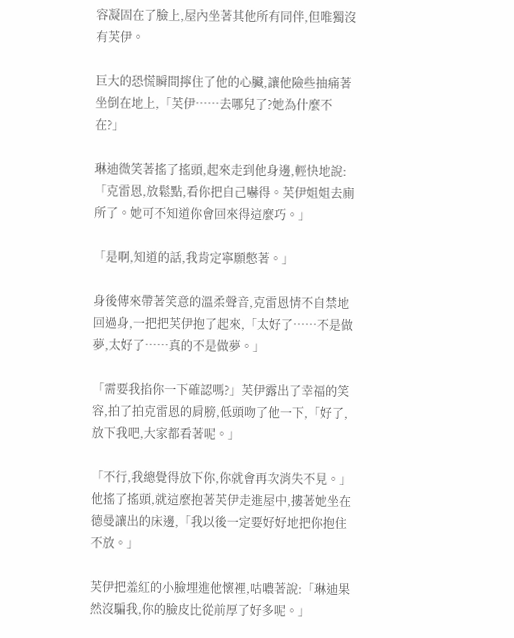容凝固在了臉上,屋內坐著其他所有同伴,但唯獨沒有芙伊。

巨大的恐慌瞬間擰住了他的心臟,讓他險些抽痛著坐倒在地上,「芙伊……去哪兒了?她為什麼不在?」

琳迪微笑著搖了搖頭,起來走到他身邊,輕快地說:「克雷恩,放鬆點,看你把自己嚇得。芙伊姐姐去廁所了。她可不知道你會回來得這麼巧。」

「是啊,知道的話,我肯定寧願憋著。」

身後傳來帶著笑意的溫柔聲音,克雷恩情不自禁地回過身,一把把芙伊抱了起來,「太好了……不是做夢,太好了……真的不是做夢。」

「需要我掐你一下確認嗎?」芙伊露出了幸福的笑容,拍了拍克雷恩的肩膀,低頭吻了他一下,「好了,放下我吧,大家都看著呢。」

「不行,我總覺得放下你,你就會再次消失不見。」他搖了搖頭,就這麼抱著芙伊走進屋中,摟著她坐在德曼讓出的床邊,「我以後一定要好好地把你抱住不放。」

芙伊把羞紅的小臉埋進他懷裡,咕噥著說:「琳迪果然沒騙我,你的臉皮比從前厚了好多呢。」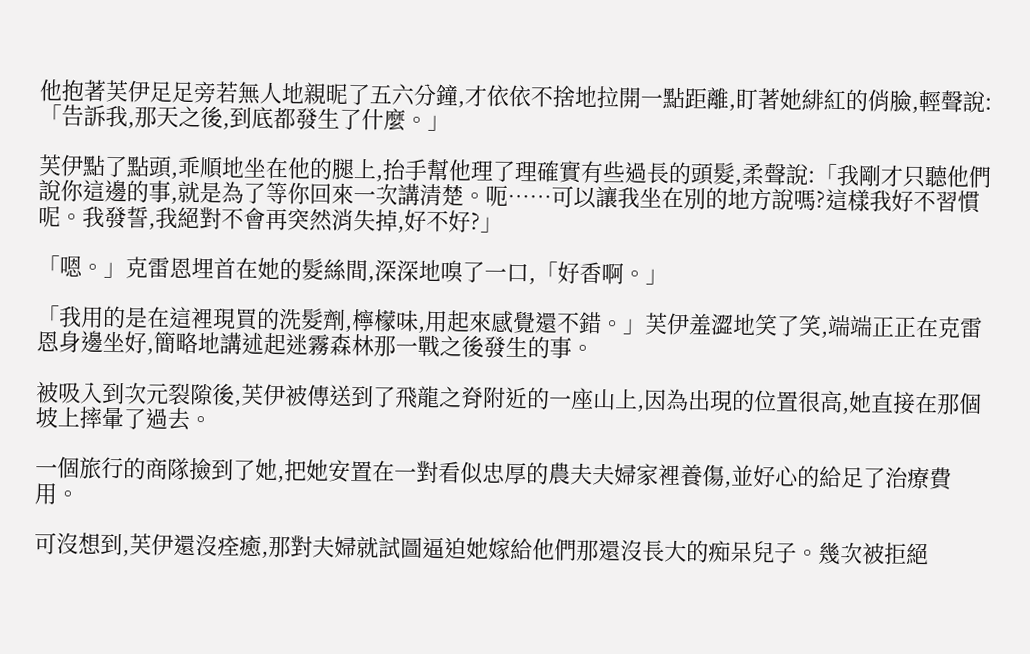他抱著芙伊足足旁若無人地親昵了五六分鐘,才依依不捨地拉開一點距離,盯著她緋紅的俏臉,輕聲說:「告訴我,那天之後,到底都發生了什麼。」

芙伊點了點頭,乖順地坐在他的腿上,抬手幫他理了理確實有些過長的頭髮,柔聲說:「我剛才只聽他們說你這邊的事,就是為了等你回來一次講清楚。呃……可以讓我坐在別的地方說嗎?這樣我好不習慣呢。我發誓,我絕對不會再突然消失掉,好不好?」

「嗯。」克雷恩埋首在她的髮絲間,深深地嗅了一口,「好香啊。」

「我用的是在這裡現買的洗髮劑,檸檬味,用起來感覺還不錯。」芙伊羞澀地笑了笑,端端正正在克雷恩身邊坐好,簡略地講述起迷霧森林那一戰之後發生的事。

被吸入到次元裂隙後,芙伊被傳送到了飛龍之脊附近的一座山上,因為出現的位置很高,她直接在那個坡上摔暈了過去。

一個旅行的商隊撿到了她,把她安置在一對看似忠厚的農夫夫婦家裡養傷,並好心的給足了治療費用。

可沒想到,芙伊還沒痊癒,那對夫婦就試圖逼迫她嫁給他們那還沒長大的痴呆兒子。幾次被拒絕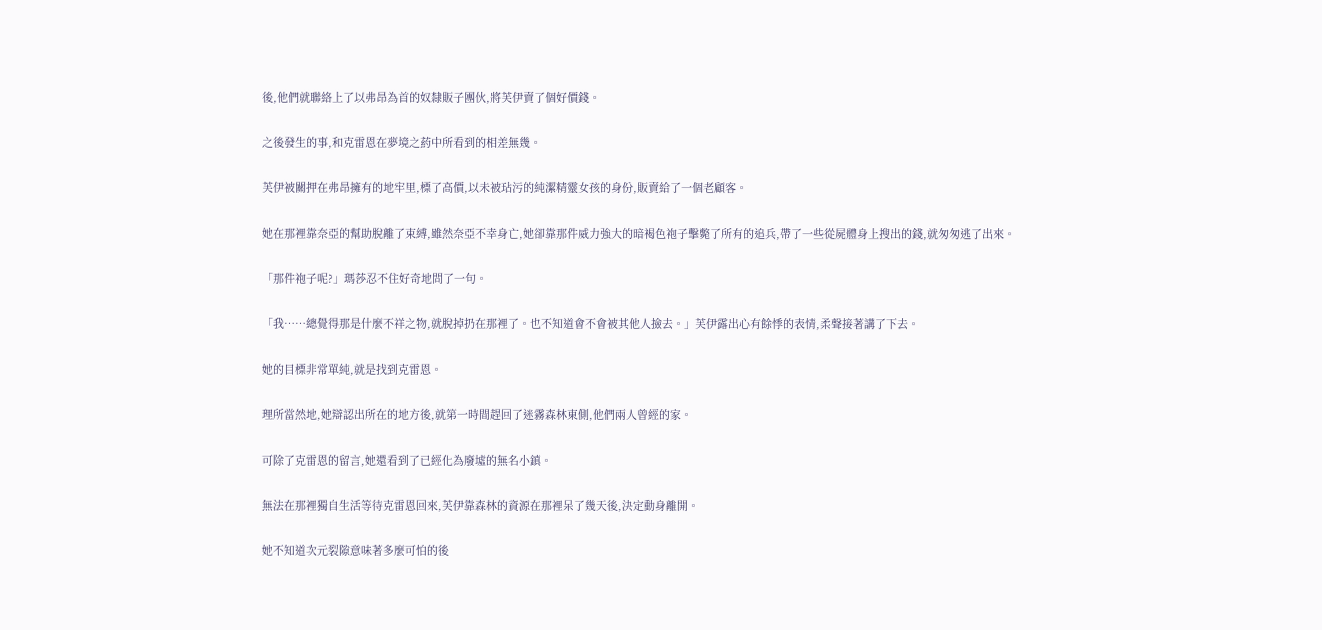後,他們就聯絡上了以弗昂為首的奴隸販子團伙,將芙伊賣了個好價錢。

之後發生的事,和克雷恩在夢境之葯中所看到的相差無幾。

芙伊被關押在弗昂擁有的地牢里,標了高價,以未被玷污的純潔精靈女孩的身份,販賣給了一個老顧客。

她在那裡靠奈亞的幫助脫離了束縛,雖然奈亞不幸身亡,她卻靠那件威力強大的暗褐色袍子擊斃了所有的追兵,帶了一些從屍體身上搜出的錢,就匆匆逃了出來。

「那件袍子呢?」瑪莎忍不住好奇地問了一句。

「我……總覺得那是什麼不祥之物,就脫掉扔在那裡了。也不知道會不會被其他人撿去。」芙伊露出心有餘悸的表情,柔聲接著講了下去。

她的目標非常單純,就是找到克雷恩。

理所當然地,她辯認出所在的地方後,就第一時間趕回了迷霧森林東側,他們兩人曾經的家。

可除了克雷恩的留言,她還看到了已經化為廢墟的無名小鎮。

無法在那裡獨自生活等待克雷恩回來,芙伊靠森林的資源在那裡呆了幾天後,決定動身離開。

她不知道次元裂隙意味著多麼可怕的後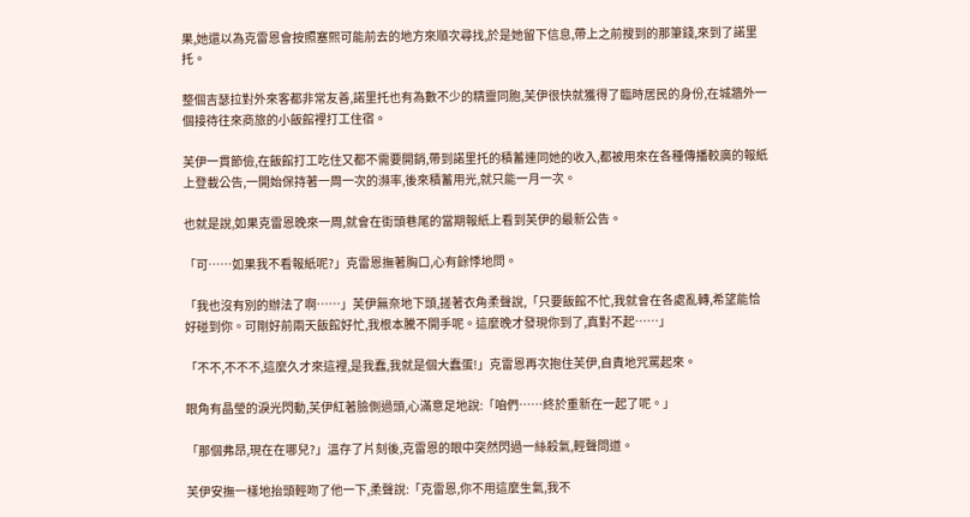果,她還以為克雷恩會按照塞熙可能前去的地方來順次尋找,於是她留下信息,帶上之前搜到的那筆錢,來到了諾里托。

整個吉瑟拉對外來客都非常友善,諾里托也有為數不少的精靈同胞,芙伊很快就獲得了臨時居民的身份,在城牆外一個接待往來商旅的小飯館裡打工住宿。

芙伊一貫節儉,在飯館打工吃住又都不需要開銷,帶到諾里托的積蓄連同她的收入,都被用來在各種傳播較廣的報紙上登載公告,一開始保持著一周一次的瀕率,後來積蓄用光,就只能一月一次。

也就是說,如果克雷恩晚來一周,就會在街頭巷尾的當期報紙上看到芙伊的最新公告。

「可……如果我不看報紙呢?」克雷恩撫著胸口,心有餘悸地問。

「我也沒有別的辦法了啊……」芙伊無奈地下頭,搓著衣角柔聲說,「只要飯館不忙,我就會在各處亂轉,希望能恰好碰到你。可剛好前兩天飯館好忙,我根本騰不開手呢。這麼晚才發現你到了,真對不起……」

「不不,不不不,這麼久才來這裡,是我蠢,我就是個大蠢蛋!」克雷恩再次抱住芙伊,自責地咒罵起來。

眼角有晶瑩的淚光閃動,芙伊紅著臉側過頭,心滿意足地說:「咱們……終於重新在一起了呢。」

「那個弗昂,現在在哪兒?」溫存了片刻後,克雷恩的眼中突然閃過一絲殺氣,輕聲問道。

芙伊安撫一樣地抬頭輕吻了他一下,柔聲說:「克雷恩,你不用這麼生氣,我不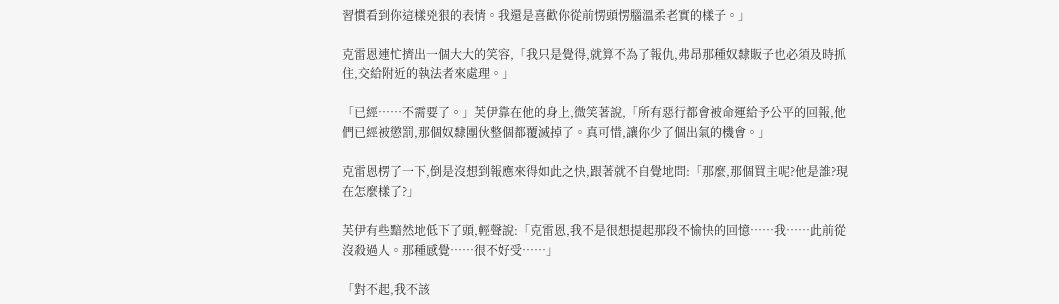習慣看到你這樣兇狠的表情。我還是喜歡你從前愣頭愣腦溫柔老實的樣子。」

克雷恩連忙擠出一個大大的笑容,「我只是覺得,就算不為了報仇,弗昂那種奴隸販子也必須及時抓住,交給附近的執法者來處理。」

「已經……不需要了。」芙伊靠在他的身上,微笑著說,「所有惡行都會被命運給予公平的回報,他們已經被懲罰,那個奴隸團伙整個都覆滅掉了。真可惜,讓你少了個出氣的機會。」

克雷恩楞了一下,倒是沒想到報應來得如此之快,跟著就不自覺地問:「那麼,那個買主呢?他是誰?現在怎麼樣了?」

芙伊有些黯然地低下了頭,輕聲說:「克雷恩,我不是很想提起那段不愉快的回憶……我……此前從沒殺過人。那種感覺……很不好受……」

「對不起,我不該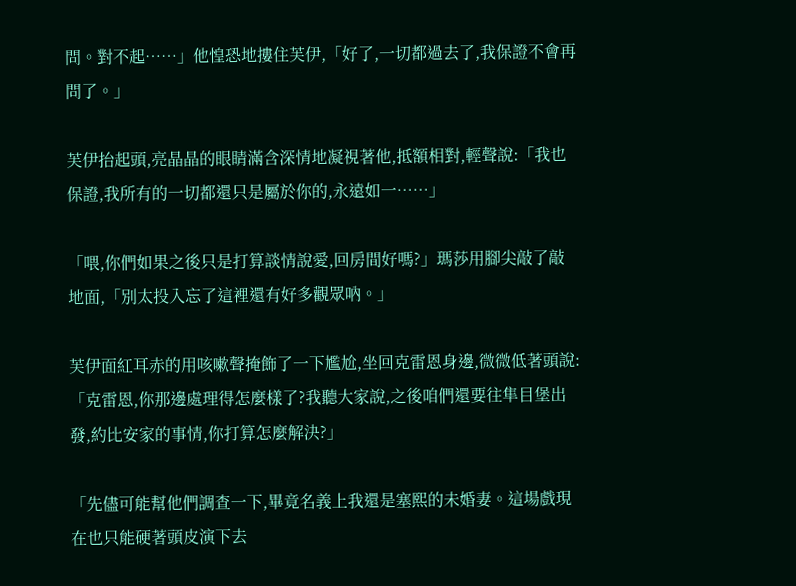問。對不起……」他惶恐地摟住芙伊,「好了,一切都過去了,我保證不會再問了。」

芙伊抬起頭,亮晶晶的眼睛滿含深情地凝視著他,抵額相對,輕聲說:「我也保證,我所有的一切都還只是屬於你的,永遠如一……」

「喂,你們如果之後只是打算談情說愛,回房間好嗎?」瑪莎用腳尖敲了敲地面,「別太投入忘了這裡還有好多觀眾吶。」

芙伊面紅耳赤的用咳嗽聲掩飾了一下尷尬,坐回克雷恩身邊,微微低著頭說:「克雷恩,你那邊處理得怎麼樣了?我聽大家說,之後咱們還要往隼目堡出發,約比安家的事情,你打算怎麼解決?」

「先儘可能幫他們調查一下,畢竟名義上我還是塞熙的未婚妻。這場戲現在也只能硬著頭皮演下去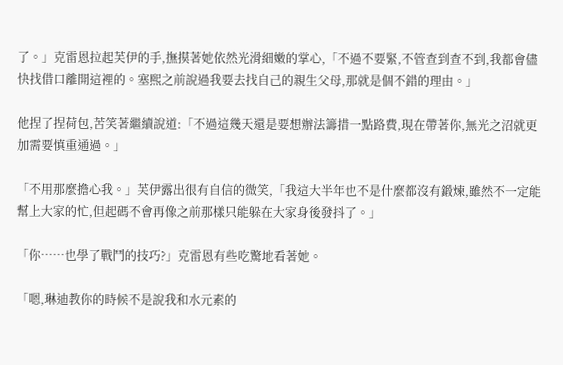了。」克雷恩拉起芙伊的手,撫摸著她依然光滑細嫩的掌心,「不過不要緊,不管查到查不到,我都會儘快找借口離開這裡的。塞熙之前說過我要去找自己的親生父母,那就是個不錯的理由。」

他捏了捏荷包,苦笑著繼續說道:「不過這幾天還是要想辦法籌措一點路費,現在帶著你,無光之沼就更加需要慎重通過。」

「不用那麼擔心我。」芙伊露出很有自信的微笑,「我這大半年也不是什麼都沒有鍛煉,雖然不一定能幫上大家的忙,但起碼不會再像之前那樣只能躲在大家身後發抖了。」

「你……也學了戰鬥的技巧?」克雷恩有些吃驚地看著她。

「嗯,琳迪教你的時候不是說我和水元素的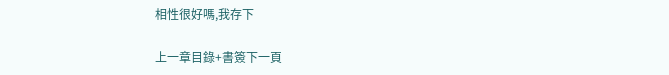相性很好嗎,我存下

上一章目錄+書簽下一頁